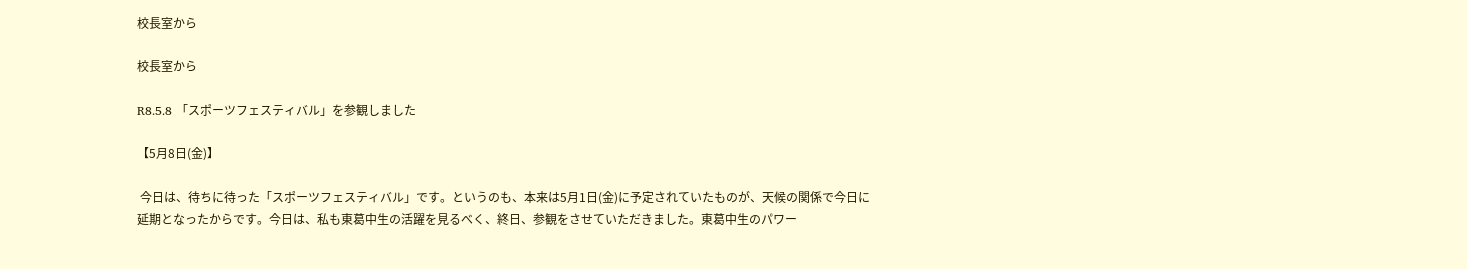校長室から

校長室から

R8.5.8 「スポーツフェスティバル」を参観しました

【5月8日(金)】

 今日は、待ちに待った「スポーツフェスティバル」です。というのも、本来は5月1日(金)に予定されていたものが、天候の関係で今日に延期となったからです。今日は、私も東葛中生の活躍を見るべく、終日、参観をさせていただきました。東葛中生のパワー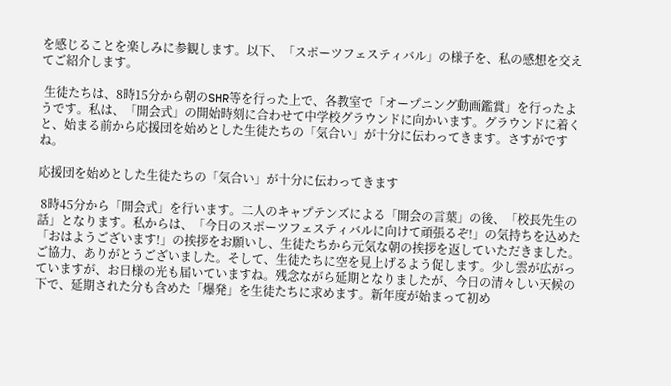を感じることを楽しみに参観します。以下、「スポーツフェスティバル」の様子を、私の感想を交えてご紹介します。

 生徒たちは、8時15分から朝のSHR等を行った上で、各教室で「オープニング動画鑑賞」を行ったようです。私は、「開会式」の開始時刻に合わせて中学校グラウンドに向かいます。グラウンドに着くと、始まる前から応援団を始めとした生徒たちの「気合い」が十分に伝わってきます。さすがですね。

応援団を始めとした生徒たちの「気合い」が十分に伝わってきます

 8時45分から「開会式」を行います。二人のキャプテンズによる「開会の言葉」の後、「校長先生の話」となります。私からは、「今日のスポーツフェスティバルに向けて頑張るぞ!」の気持ちを込めた「おはようございます!」の挨拶をお願いし、生徒たちから元気な朝の挨拶を返していただきました。ご協力、ありがとうございました。そして、生徒たちに空を見上げるよう促します。少し雲が広がっていますが、お日様の光も届いていますね。残念ながら延期となりましたが、今日の清々しい天候の下で、延期された分も含めた「爆発」を生徒たちに求めます。新年度が始まって初め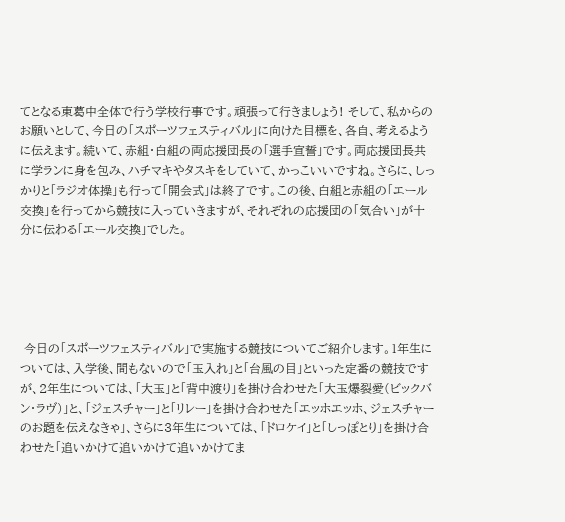てとなる東葛中全体で行う学校行事です。頑張って行きましょう! そして、私からのお願いとして、今日の「スポーツフェスティバル」に向けた目標を、各自、考えるように伝えます。続いて、赤組・白組の両応援団長の「選手宣誓」です。両応援団長共に学ランに身を包み、ハチマキやタスキをしていて、かっこいいですね。さらに、しっかりと「ラジオ体操」も行って「開会式」は終了です。この後、白組と赤組の「エール交換」を行ってから競技に入っていきますが、それぞれの応援団の「気合い」が十分に伝わる「エール交換」でした。





 今日の「スポーツフェスティバル」で実施する競技についてご紹介します。1年生については、入学後、間もないので「玉入れ」と「台風の目」といった定番の競技ですが、2年生については、「大玉」と「背中渡り」を掛け合わせた「大玉爆裂愛(ビックバン・ラヴ)」と、「ジェスチャー」と「リレー」を掛け合わせた「エッホエッホ、ジェスチャーのお題を伝えなきゃ」、さらに3年生については、「ドロケイ」と「しっぽとり」を掛け合わせた「追いかけて追いかけて追いかけてま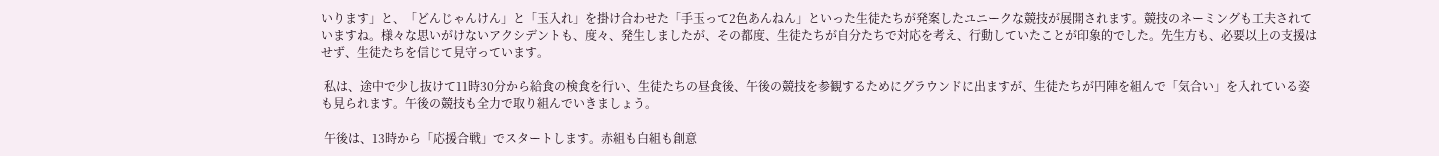いります」と、「どんじゃんけん」と「玉入れ」を掛け合わせた「手玉って2色あんねん」といった生徒たちが発案したユニークな競技が展開されます。競技のネーミングも工夫されていますね。様々な思いがけないアクシデントも、度々、発生しましたが、その都度、生徒たちが自分たちで対応を考え、行動していたことが印象的でした。先生方も、必要以上の支援はせず、生徒たちを信じて見守っています。

 私は、途中で少し抜けて11時30分から給食の検食を行い、生徒たちの昼食後、午後の競技を参観するためにグラウンドに出ますが、生徒たちが円陣を組んで「気合い」を入れている姿も見られます。午後の競技も全力で取り組んでいきましょう。

 午後は、13時から「応援合戦」でスタートします。赤組も白組も創意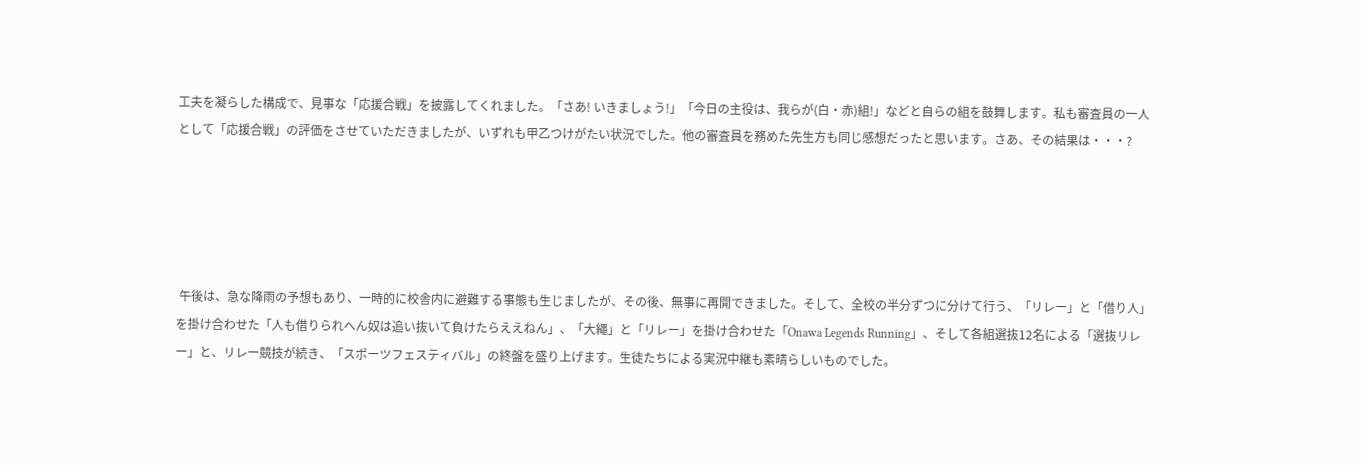工夫を凝らした構成で、見事な「応援合戦」を披露してくれました。「さあ! いきましょう!」「今日の主役は、我らが(白・赤)組!」などと自らの組を鼓舞します。私も審査員の一人として「応援合戦」の評価をさせていただきましたが、いずれも甲乙つけがたい状況でした。他の審査員を務めた先生方も同じ感想だったと思います。さあ、その結果は・・・?





 午後は、急な降雨の予想もあり、一時的に校舎内に避難する事態も生じましたが、その後、無事に再開できました。そして、全校の半分ずつに分けて行う、「リレー」と「借り人」を掛け合わせた「人も借りられへん奴は追い抜いて負けたらええねん」、「大繩」と「リレー」を掛け合わせた「Onawa Legends Running」、そして各組選抜12名による「選抜リレー」と、リレー競技が続き、「スポーツフェスティバル」の終盤を盛り上げます。生徒たちによる実況中継も素晴らしいものでした。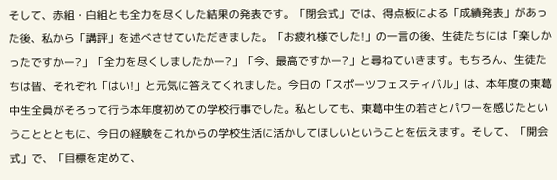そして、赤組・白組とも全力を尽くした結果の発表です。「閉会式」では、得点板による「成績発表」があった後、私から「講評」を述べさせていただきました。「お疲れ様でした!」の一言の後、生徒たちには「楽しかったですかー?」「全力を尽くしましたかー?」「今、最高ですかー?」と尋ねていきます。もちろん、生徒たちは皆、それぞれ「はい!」と元気に答えてくれました。今日の「スポーツフェスティバル」は、本年度の東葛中生全員がそろって行う本年度初めての学校行事でした。私としても、東葛中生の若さとパワーを感じたということとともに、今日の経験をこれからの学校生活に活かしてほしいということを伝えます。そして、「開会式」で、「目標を定めて、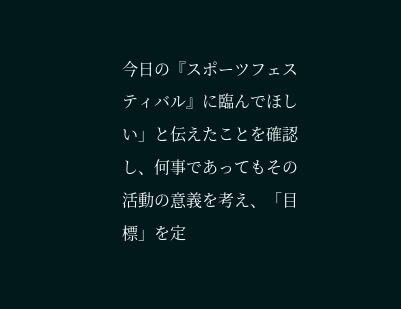今日の『スポーツフェスティバル』に臨んでほしい」と伝えたことを確認し、何事であってもその活動の意義を考え、「目標」を定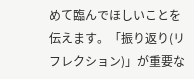めて臨んでほしいことを伝えます。「振り返り(リフレクション)」が重要な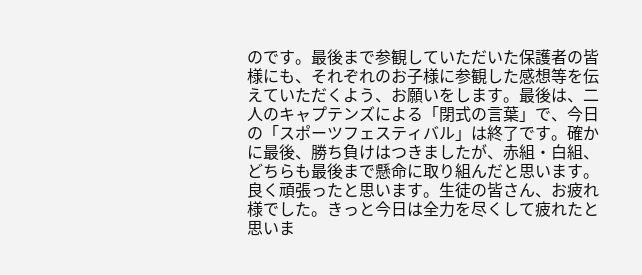のです。最後まで参観していただいた保護者の皆様にも、それぞれのお子様に参観した感想等を伝えていただくよう、お願いをします。最後は、二人のキャプテンズによる「閉式の言葉」で、今日の「スポーツフェスティバル」は終了です。確かに最後、勝ち負けはつきましたが、赤組・白組、どちらも最後まで懸命に取り組んだと思います。良く頑張ったと思います。生徒の皆さん、お疲れ様でした。きっと今日は全力を尽くして疲れたと思いま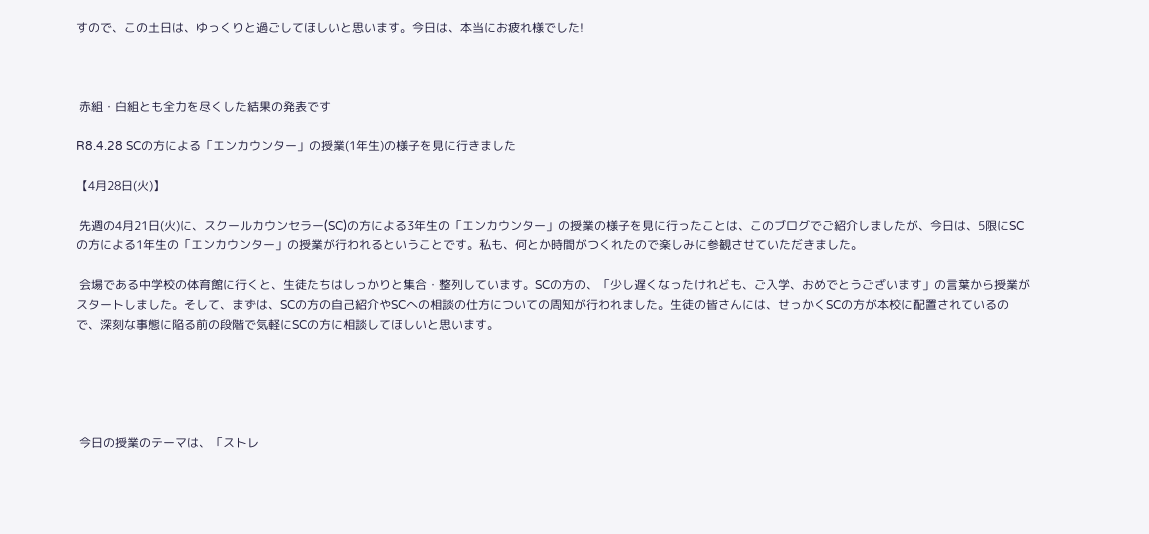すので、この土日は、ゆっくりと過ごしてほしいと思います。今日は、本当にお疲れ様でした!



 赤組・白組とも全力を尽くした結果の発表です

R8.4.28 SCの方による「エンカウンター」の授業(1年生)の様子を見に行きました

【4月28日(火)】

 先週の4月21日(火)に、スクールカウンセラー(SC)の方による3年生の「エンカウンター」の授業の様子を見に行ったことは、このブログでご紹介しましたが、今日は、5限にSCの方による1年生の「エンカウンター」の授業が行われるということです。私も、何とか時間がつくれたので楽しみに参観させていただきました。

 会場である中学校の体育館に行くと、生徒たちはしっかりと集合・整列しています。SCの方の、「少し遅くなったけれども、ご入学、おめでとうございます」の言葉から授業がスタートしました。そして、まずは、SCの方の自己紹介やSCへの相談の仕方についての周知が行われました。生徒の皆さんには、せっかくSCの方が本校に配置されているので、深刻な事態に陥る前の段階で気軽にSCの方に相談してほしいと思います。





 今日の授業のテーマは、「ストレ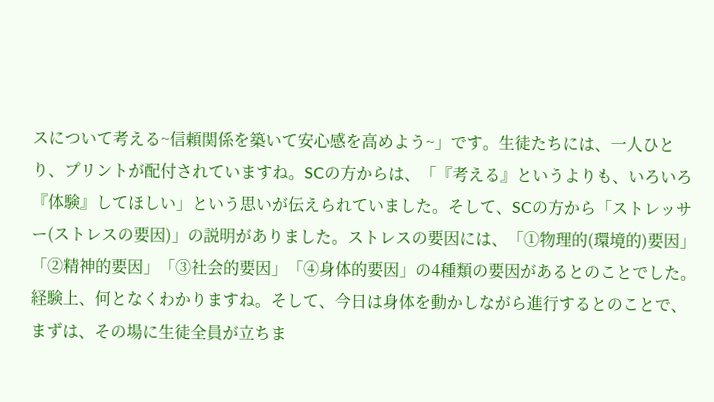スについて考える~信頼関係を築いて安心感を高めよう~」です。生徒たちには、一人ひとり、プリントが配付されていますね。SCの方からは、「『考える』というよりも、いろいろ『体験』してほしい」という思いが伝えられていました。そして、SCの方から「ストレッサー(ストレスの要因)」の説明がありました。ストレスの要因には、「①物理的(環境的)要因」「②精神的要因」「③社会的要因」「④身体的要因」の4種類の要因があるとのことでした。経験上、何となくわかりますね。そして、今日は身体を動かしながら進行するとのことで、まずは、その場に生徒全員が立ちま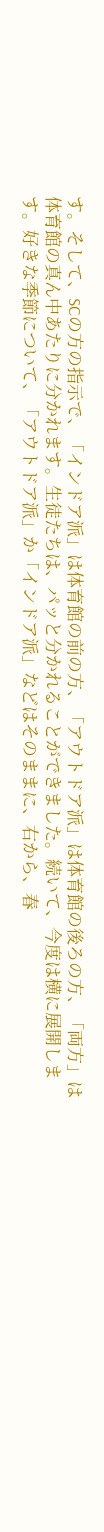す。そして、SCの方の指示で、「インドア派」は体育館の前の方、「アウトドア派」は体育館の後ろの方、「両方」は体育館の真ん中あたりに分かれます。生徒たちは、パッと分かれることができました。続いて、今度は横に展開します。好きな季節について、「アウトドア派」か「インドア派」などはそのままに、右から、春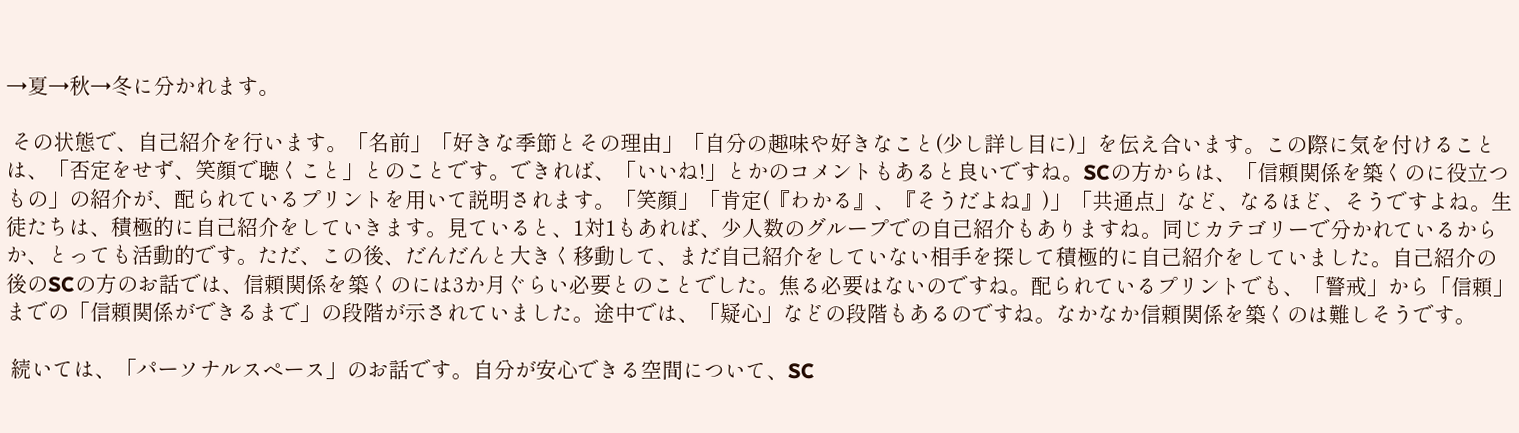→夏→秋→冬に分かれます。

 その状態で、自己紹介を行います。「名前」「好きな季節とその理由」「自分の趣味や好きなこと(少し詳し目に)」を伝え合います。この際に気を付けることは、「否定をせず、笑顔で聴くこと」とのことです。できれば、「いいね!」とかのコメントもあると良いですね。SCの方からは、「信頼関係を築くのに役立つもの」の紹介が、配られているプリントを用いて説明されます。「笑顔」「肯定(『わかる』、『そうだよね』)」「共通点」など、なるほど、そうですよね。生徒たちは、積極的に自己紹介をしていきます。見ていると、1対1もあれば、少人数のグループでの自己紹介もありますね。同じカテゴリーで分かれているからか、とっても活動的です。ただ、この後、だんだんと大きく移動して、まだ自己紹介をしていない相手を探して積極的に自己紹介をしていました。自己紹介の後のSCの方のお話では、信頼関係を築くのには3か月ぐらい必要とのことでした。焦る必要はないのですね。配られているプリントでも、「警戒」から「信頼」までの「信頼関係ができるまで」の段階が示されていました。途中では、「疑心」などの段階もあるのですね。なかなか信頼関係を築くのは難しそうです。

 続いては、「パーソナルスペース」のお話です。自分が安心できる空間について、SC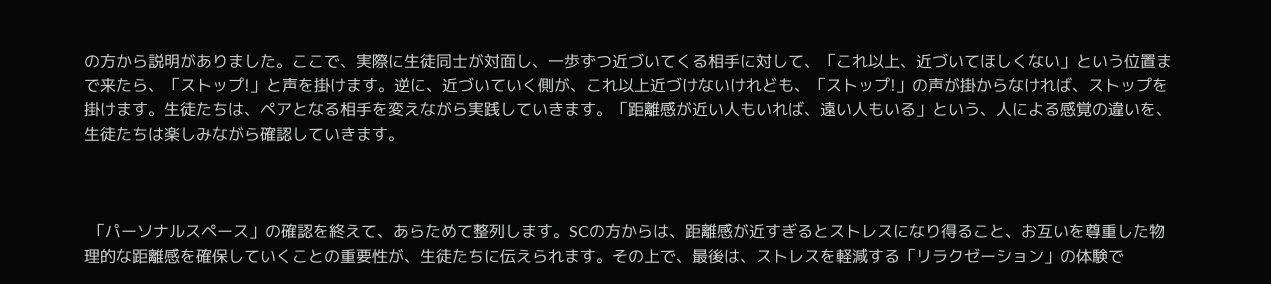の方から説明がありました。ここで、実際に生徒同士が対面し、一歩ずつ近づいてくる相手に対して、「これ以上、近づいてほしくない」という位置まで来たら、「ストップ!」と声を掛けます。逆に、近づいていく側が、これ以上近づけないけれども、「ストップ!」の声が掛からなければ、ストップを掛けます。生徒たちは、ペアとなる相手を変えながら実践していきます。「距離感が近い人もいれば、遠い人もいる」という、人による感覚の違いを、生徒たちは楽しみながら確認していきます。



 「パーソナルスペース」の確認を終えて、あらためて整列します。SCの方からは、距離感が近すぎるとストレスになり得ること、お互いを尊重した物理的な距離感を確保していくことの重要性が、生徒たちに伝えられます。その上で、最後は、ストレスを軽減する「リラクゼーション」の体験で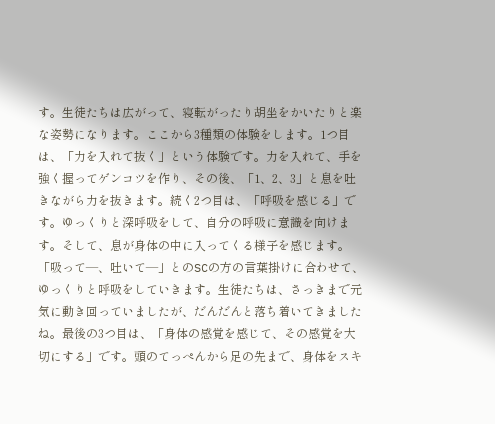す。生徒たちは広がって、寝転がったり胡坐をかいたりと楽な姿勢になります。ここから3種類の体験をします。1つ目は、「力を入れて抜く」という体験です。力を入れて、手を強く握ってゲンコツを作り、その後、「1、2、3」と息を吐きながら力を抜きます。続く2つ目は、「呼吸を感じる」です。ゆっくりと深呼吸をして、自分の呼吸に意識を向けます。そして、息が身体の中に入ってくる様子を感じます。「吸って―、吐いて―」とのSCの方の言葉掛けに合わせて、ゆっくりと呼吸をしていきます。生徒たちは、さっきまで元気に動き回っていましたが、だんだんと落ち着いてきましたね。最後の3つ目は、「身体の感覚を感じて、その感覚を大切にする」です。頭のてっぺんから足の先まで、身体をスキ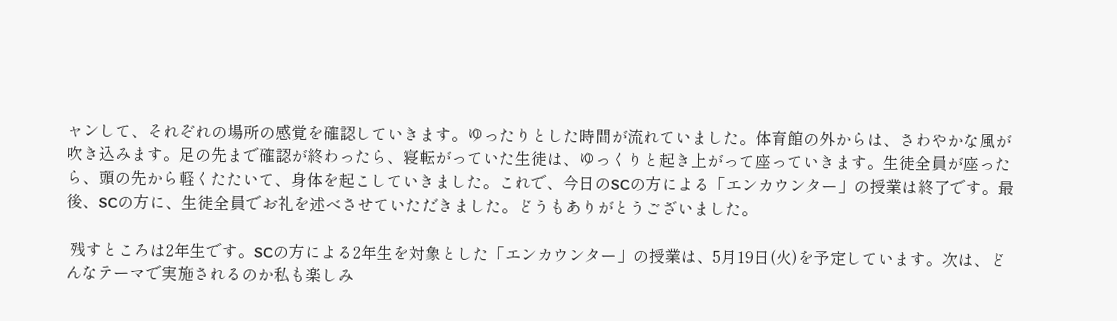ャンして、それぞれの場所の感覚を確認していきます。ゆったりとした時間が流れていました。体育館の外からは、さわやかな風が吹き込みます。足の先まで確認が終わったら、寝転がっていた生徒は、ゆっくりと起き上がって座っていきます。生徒全員が座ったら、頭の先から軽くたたいて、身体を起こしていきました。これで、今日のSCの方による「エンカウンター」の授業は終了です。最後、SCの方に、生徒全員でお礼を述べさせていただきました。どうもありがとうございました。

 残すところは2年生です。SCの方による2年生を対象とした「エンカウンター」の授業は、5月19日(火)を予定しています。次は、どんなテーマで実施されるのか私も楽しみ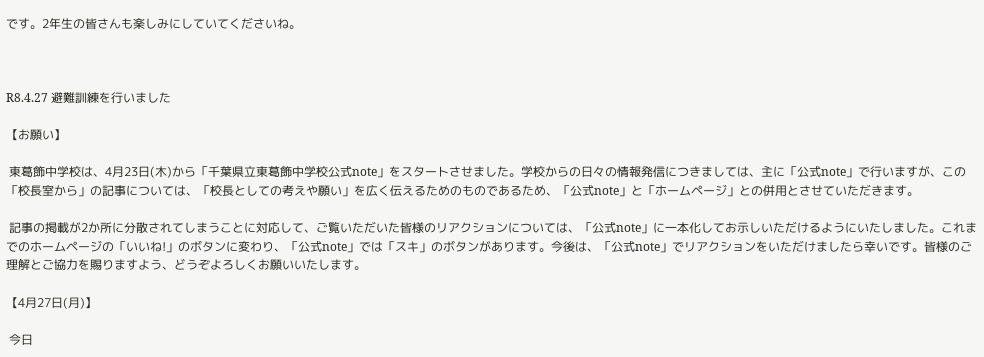です。2年生の皆さんも楽しみにしていてくださいね。



R8.4.27 避難訓練を行いました

【お願い】

 東葛飾中学校は、4月23日(木)から「千葉県立東葛飾中学校公式note」をスタートさせました。学校からの日々の情報発信につきましては、主に「公式note」で行いますが、この「校長室から」の記事については、「校長としての考えや願い」を広く伝えるためのものであるため、「公式note」と「ホームページ」との併用とさせていただきます。

 記事の掲載が2か所に分散されてしまうことに対応して、ご覧いただいた皆様のリアクションについては、「公式note」に一本化してお示しいただけるようにいたしました。これまでのホームページの「いいね!」のボタンに変わり、「公式note」では「スキ」のボタンがあります。今後は、「公式note」でリアクションをいただけましたら幸いです。皆様のご理解とご協力を賜りますよう、どうぞよろしくお願いいたします。

【4月27日(月)】

 今日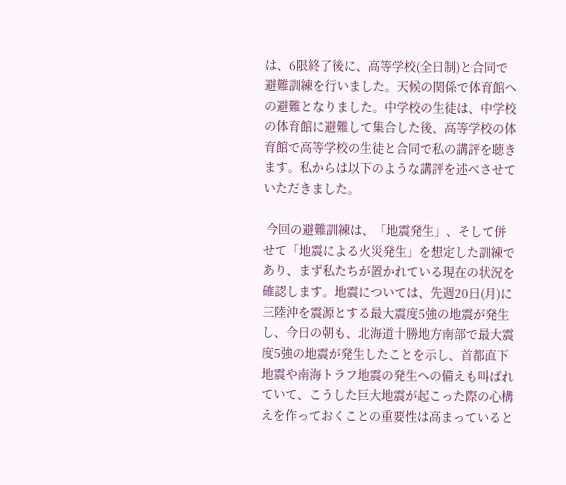は、6限終了後に、高等学校(全日制)と合同で避難訓練を行いました。天候の関係で体育館への避難となりました。中学校の生徒は、中学校の体育館に避難して集合した後、高等学校の体育館で高等学校の生徒と合同で私の講評を聴きます。私からは以下のような講評を述べさせていただきました。

 今回の避難訓練は、「地震発生」、そして併せて「地震による火災発生」を想定した訓練であり、まず私たちが置かれている現在の状況を確認します。地震については、先週20日(月)に三陸沖を震源とする最大震度5強の地震が発生し、今日の朝も、北海道十勝地方南部で最大震度5強の地震が発生したことを示し、首都直下地震や南海トラフ地震の発生への備えも叫ばれていて、こうした巨大地震が起こった際の心構えを作っておくことの重要性は高まっていると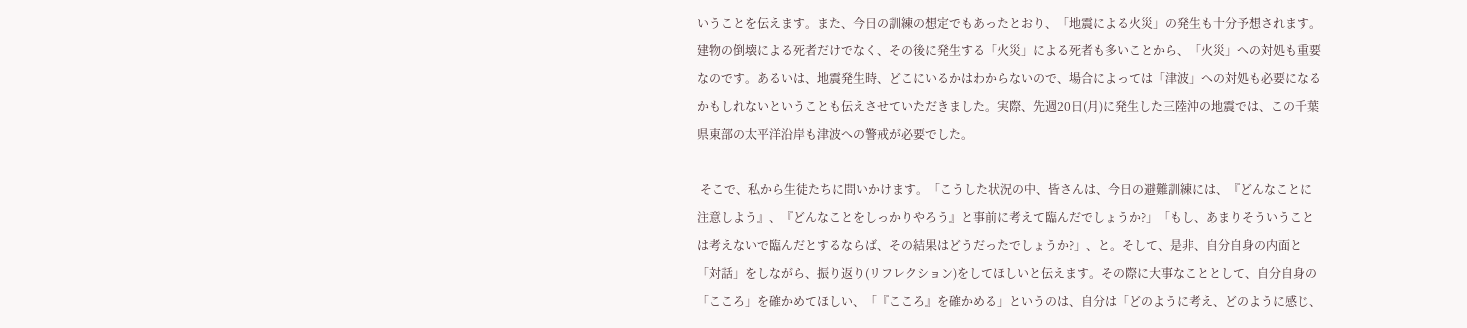いうことを伝えます。また、今日の訓練の想定でもあったとおり、「地震による火災」の発生も十分予想されます。建物の倒壊による死者だけでなく、その後に発生する「火災」による死者も多いことから、「火災」への対処も重要なのです。あるいは、地震発生時、どこにいるかはわからないので、場合によっては「津波」への対処も必要になるかもしれないということも伝えさせていただきました。実際、先週20日(月)に発生した三陸沖の地震では、この千葉県東部の太平洋沿岸も津波への警戒が必要でした。

 そこで、私から生徒たちに問いかけます。「こうした状況の中、皆さんは、今日の避難訓練には、『どんなことに注意しよう』、『どんなことをしっかりやろう』と事前に考えて臨んだでしょうか?」「もし、あまりそういうことは考えないで臨んだとするならば、その結果はどうだったでしょうか?」、と。そして、是非、自分自身の内面と「対話」をしながら、振り返り(リフレクション)をしてほしいと伝えます。その際に大事なこととして、自分自身の「こころ」を確かめてほしい、「『こころ』を確かめる」というのは、自分は「どのように考え、どのように感じ、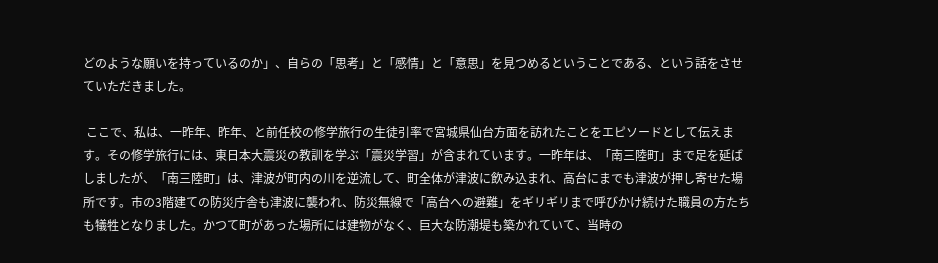どのような願いを持っているのか」、自らの「思考」と「感情」と「意思」を見つめるということである、という話をさせていただきました。

 ここで、私は、一昨年、昨年、と前任校の修学旅行の生徒引率で宮城県仙台方面を訪れたことをエピソードとして伝えます。その修学旅行には、東日本大震災の教訓を学ぶ「震災学習」が含まれています。一昨年は、「南三陸町」まで足を延ばしましたが、「南三陸町」は、津波が町内の川を逆流して、町全体が津波に飲み込まれ、高台にまでも津波が押し寄せた場所です。市の3階建ての防災庁舎も津波に襲われ、防災無線で「高台への避難」をギリギリまで呼びかけ続けた職員の方たちも犠牲となりました。かつて町があった場所には建物がなく、巨大な防潮堤も築かれていて、当時の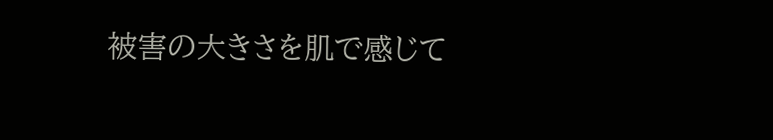被害の大きさを肌で感じて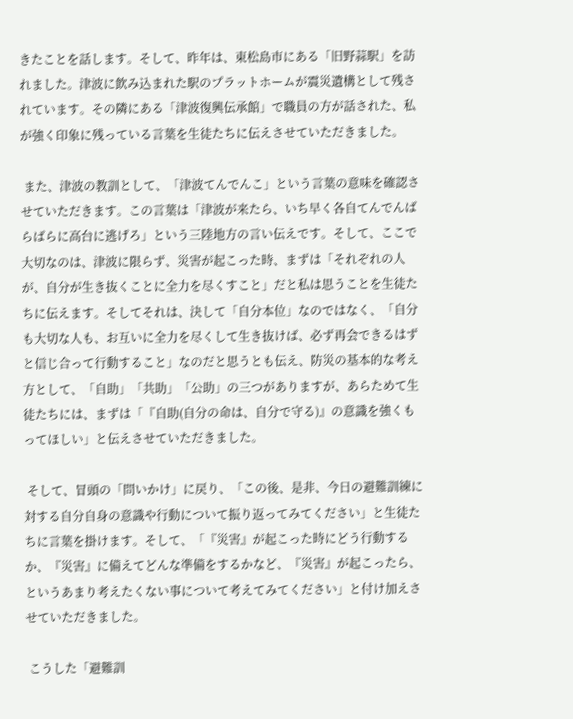きたことを話します。そして、昨年は、東松島市にある「旧野蒜駅」を訪れました。津波に飲み込まれた駅のプラットホームが震災遺構として残されています。その隣にある「津波復興伝承館」で職員の方が話された、私が強く印象に残っている言葉を生徒たちに伝えさせていただきました。

 また、津波の教訓として、「津波てんでんこ」という言葉の意味を確認させていただきます。この言葉は「津波が来たら、いち早く各自てんでんばらばらに高台に逃げろ」という三陸地方の言い伝えです。そして、ここで大切なのは、津波に限らず、災害が起こった時、まずは「それぞれの人が、自分が生き抜くことに全力を尽くすこと」だと私は思うことを生徒たちに伝えます。そしてそれは、決して「自分本位」なのではなく、「自分も大切な人も、お互いに全力を尽くして生き抜けば、必ず再会できるはずと信じ合って行動すること」なのだと思うとも伝え、防災の基本的な考え方として、「自助」「共助」「公助」の三つがありますが、あらためて生徒たちには、まずは「『自助(自分の命は、自分で守る)』の意識を強くもってほしい」と伝えさせていただきました。

 そして、冒頭の「問いかけ」に戻り、「この後、是非、今日の避難訓練に対する自分自身の意識や行動について振り返ってみてください」と生徒たちに言葉を掛けます。そして、「『災害』が起こった時にどう行動するか、『災害』に備えてどんな準備をするかなど、『災害』が起こったら、というあまり考えたくない事について考えてみてください」と付け加えさせていただきました。

 こうした「避難訓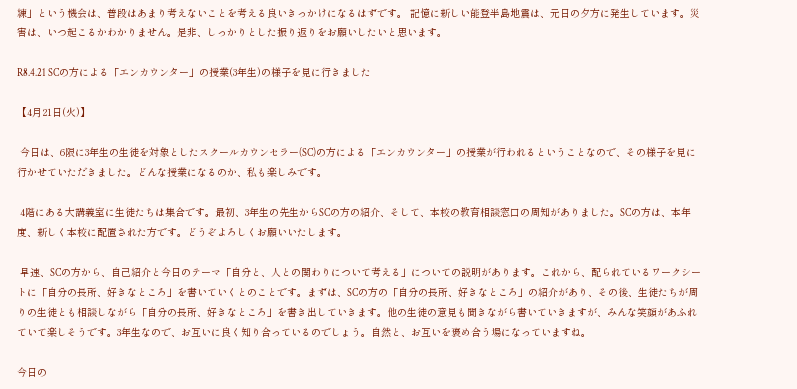練」という機会は、普段はあまり考えないことを考える良いきっかけになるはずです。 記憶に新しい能登半島地震は、元日の夕方に発生しています。災害は、いつ起こるかわかりません。是非、しっかりとした振り返りをお願いしたいと思います。

R8.4.21 SCの方による「エンカウンター」の授業(3年生)の様子を見に行きました

【4月21日(火)】

 今日は、6限に3年生の生徒を対象としたスクールカウンセラー(SC)の方による「エンカウンター」の授業が行われるということなので、その様子を見に行かせていただきました。どんな授業になるのか、私も楽しみです。

 4階にある大講義室に生徒たちは集合です。最初、3年生の先生からSCの方の紹介、そして、本校の教育相談窓口の周知がありました。SCの方は、本年度、新しく本校に配置された方です。どうぞよろしくお願いいたします。

 早速、SCの方から、自己紹介と今日のテーマ「自分と、人との関わりについて考える」についての説明があります。これから、配られているワークシートに「自分の長所、好きなところ」を書いていくとのことです。まずは、SCの方の「自分の長所、好きなところ」の紹介があり、その後、生徒たちが周りの生徒とも相談しながら「自分の長所、好きなところ」を書き出していきます。他の生徒の意見も聞きながら書いていきますが、みんな笑顔があふれていて楽しそうです。3年生なので、お互いに良く知り合っているのでしょう。自然と、お互いを褒め合う場になっていますね。

今日の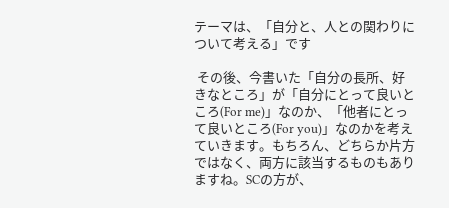テーマは、「自分と、人との関わりについて考える」です

 その後、今書いた「自分の長所、好きなところ」が「自分にとって良いところ(For me)」なのか、「他者にとって良いところ(For you)」なのかを考えていきます。もちろん、どちらか片方ではなく、両方に該当するものもありますね。SCの方が、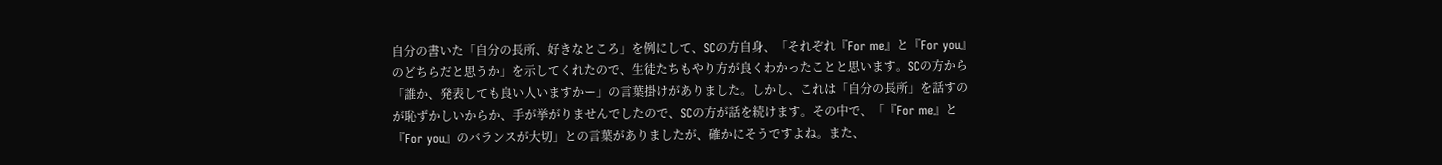自分の書いた「自分の長所、好きなところ」を例にして、SCの方自身、「それぞれ『For me』と『For you』のどちらだと思うか」を示してくれたので、生徒たちもやり方が良くわかったことと思います。SCの方から「誰か、発表しても良い人いますかー」の言葉掛けがありました。しかし、これは「自分の長所」を話すのが恥ずかしいからか、手が挙がりませんでしたので、SCの方が話を続けます。その中で、「『For me』と『For you』のバランスが大切」との言葉がありましたが、確かにそうですよね。また、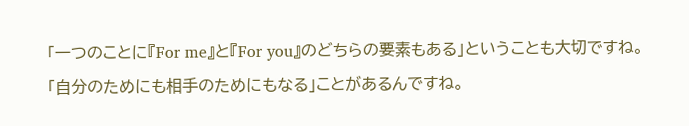「一つのことに『For me』と『For you』のどちらの要素もある」ということも大切ですね。「自分のためにも相手のためにもなる」ことがあるんですね。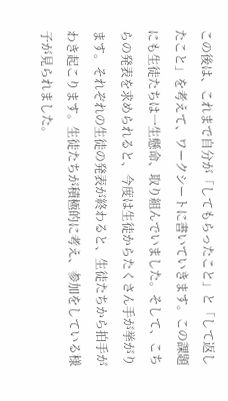この後は、これまで自分が「してもらったこと」と「して返したこと」を考えて、ワークシートに書いていきます。この課題にも生徒たちは一生懸命、取り組んでいました。そして、こちらの発表を求められると、今度は生徒からたくさん手が挙がります。それぞれの生徒の発表が終わると、生徒たちから拍手がわき起こります。生徒たちが積極的に考え、参加をしている様子が見られました。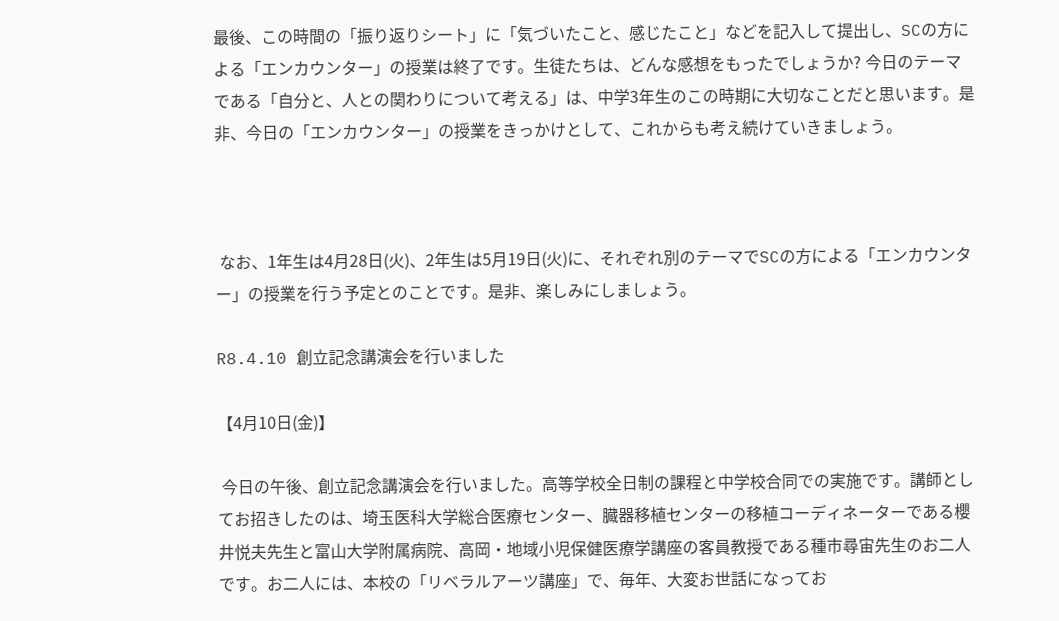最後、この時間の「振り返りシート」に「気づいたこと、感じたこと」などを記入して提出し、SCの方による「エンカウンター」の授業は終了です。生徒たちは、どんな感想をもったでしょうか? 今日のテーマである「自分と、人との関わりについて考える」は、中学3年生のこの時期に大切なことだと思います。是非、今日の「エンカウンター」の授業をきっかけとして、これからも考え続けていきましょう。



 なお、1年生は4月28日(火)、2年生は5月19日(火)に、それぞれ別のテーマでSCの方による「エンカウンター」の授業を行う予定とのことです。是非、楽しみにしましょう。

R8.4.10 創立記念講演会を行いました

【4月10日(金)】

 今日の午後、創立記念講演会を行いました。高等学校全日制の課程と中学校合同での実施です。講師としてお招きしたのは、埼玉医科大学総合医療センター、臓器移植センターの移植コーディネーターである櫻井悦夫先生と富山大学附属病院、高岡・地域小児保健医療学講座の客員教授である種市尋宙先生のお二人です。お二人には、本校の「リベラルアーツ講座」で、毎年、大変お世話になってお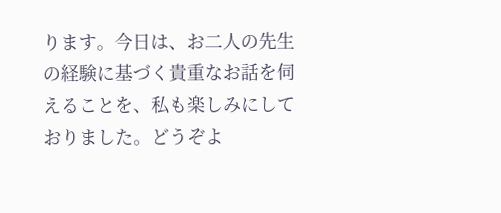ります。今日は、お二人の先生の経験に基づく貴重なお話を伺えることを、私も楽しみにしておりました。どうぞよ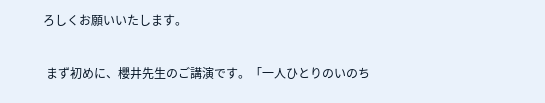ろしくお願いいたします。

 まず初めに、櫻井先生のご講演です。「一人ひとりのいのち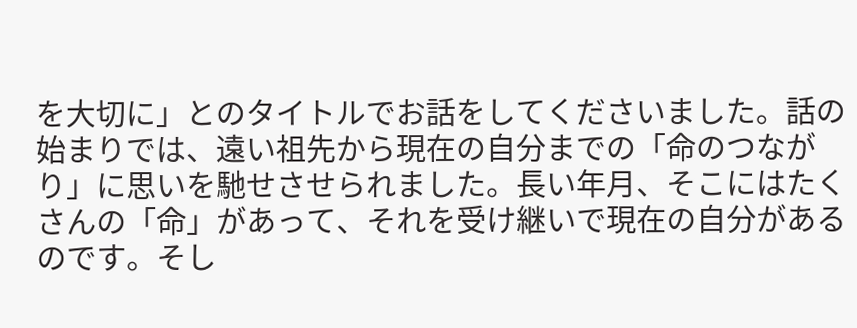を大切に」とのタイトルでお話をしてくださいました。話の始まりでは、遠い祖先から現在の自分までの「命のつながり」に思いを馳せさせられました。長い年月、そこにはたくさんの「命」があって、それを受け継いで現在の自分があるのです。そし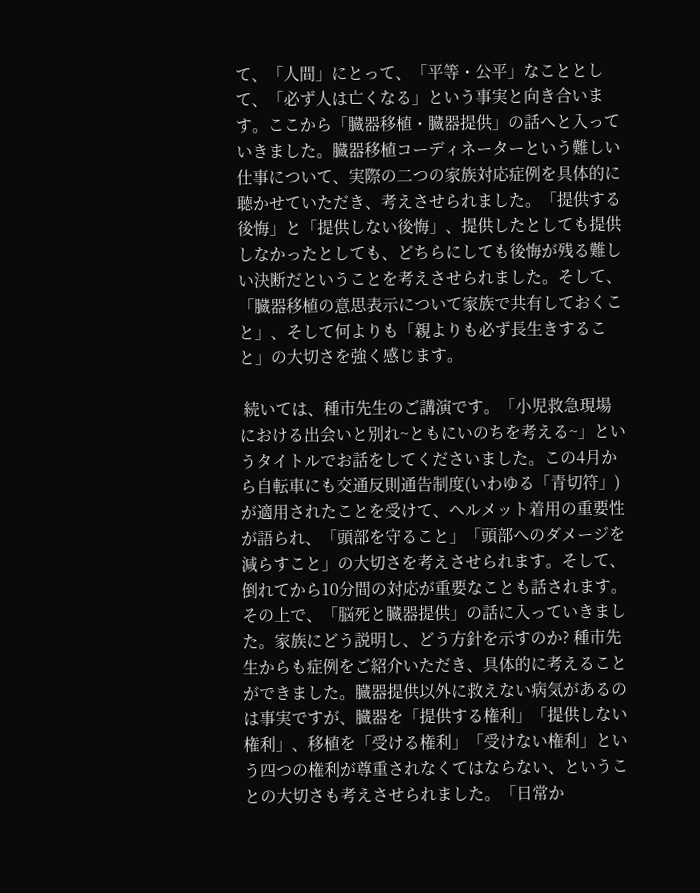て、「人間」にとって、「平等・公平」なこととして、「必ず人は亡くなる」という事実と向き合います。ここから「臓器移植・臓器提供」の話へと入っていきました。臓器移植コーディネーターという難しい仕事について、実際の二つの家族対応症例を具体的に聴かせていただき、考えさせられました。「提供する後悔」と「提供しない後悔」、提供したとしても提供しなかったとしても、どちらにしても後悔が残る難しい決断だということを考えさせられました。そして、「臓器移植の意思表示について家族で共有しておくこと」、そして何よりも「親よりも必ず長生きすること」の大切さを強く感じます。

 続いては、種市先生のご講演です。「小児救急現場における出会いと別れ~ともにいのちを考える~」というタイトルでお話をしてくださいました。この4月から自転車にも交通反則通告制度(いわゆる「青切符」)が適用されたことを受けて、ヘルメット着用の重要性が語られ、「頭部を守ること」「頭部へのダメージを減らすこと」の大切さを考えさせられます。そして、倒れてから10分間の対応が重要なことも話されます。その上で、「脳死と臓器提供」の話に入っていきました。家族にどう説明し、どう方針を示すのか? 種市先生からも症例をご紹介いただき、具体的に考えることができました。臓器提供以外に救えない病気があるのは事実ですが、臓器を「提供する権利」「提供しない権利」、移植を「受ける権利」「受けない権利」という四つの権利が尊重されなくてはならない、ということの大切さも考えさせられました。「日常か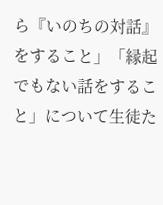ら『いのちの対話』をすること」「縁起でもない話をすること」について生徒た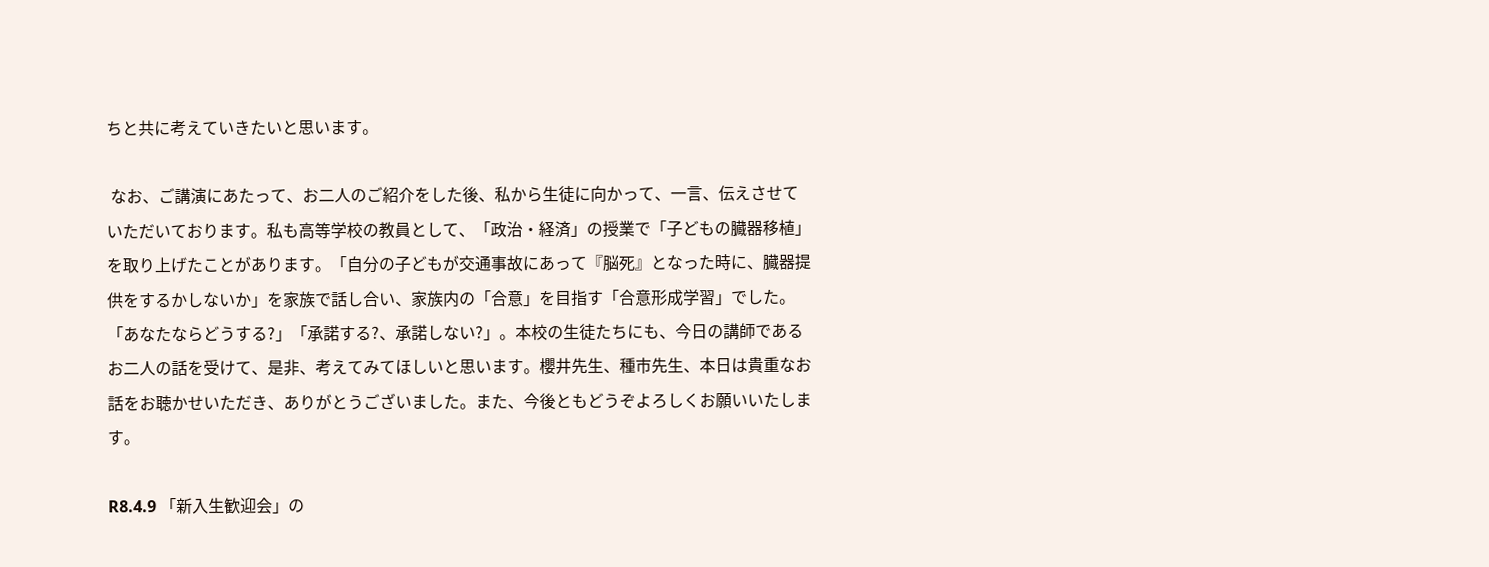ちと共に考えていきたいと思います。

 なお、ご講演にあたって、お二人のご紹介をした後、私から生徒に向かって、一言、伝えさせていただいております。私も高等学校の教員として、「政治・経済」の授業で「子どもの臓器移植」を取り上げたことがあります。「自分の子どもが交通事故にあって『脳死』となった時に、臓器提供をするかしないか」を家族で話し合い、家族内の「合意」を目指す「合意形成学習」でした。「あなたならどうする?」「承諾する?、承諾しない?」。本校の生徒たちにも、今日の講師であるお二人の話を受けて、是非、考えてみてほしいと思います。櫻井先生、種市先生、本日は貴重なお話をお聴かせいただき、ありがとうございました。また、今後ともどうぞよろしくお願いいたします。

R8.4.9 「新入生歓迎会」の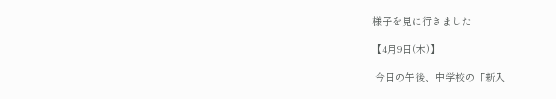様子を見に行きました

【4月9日(木)】

 今日の午後、中学校の「新入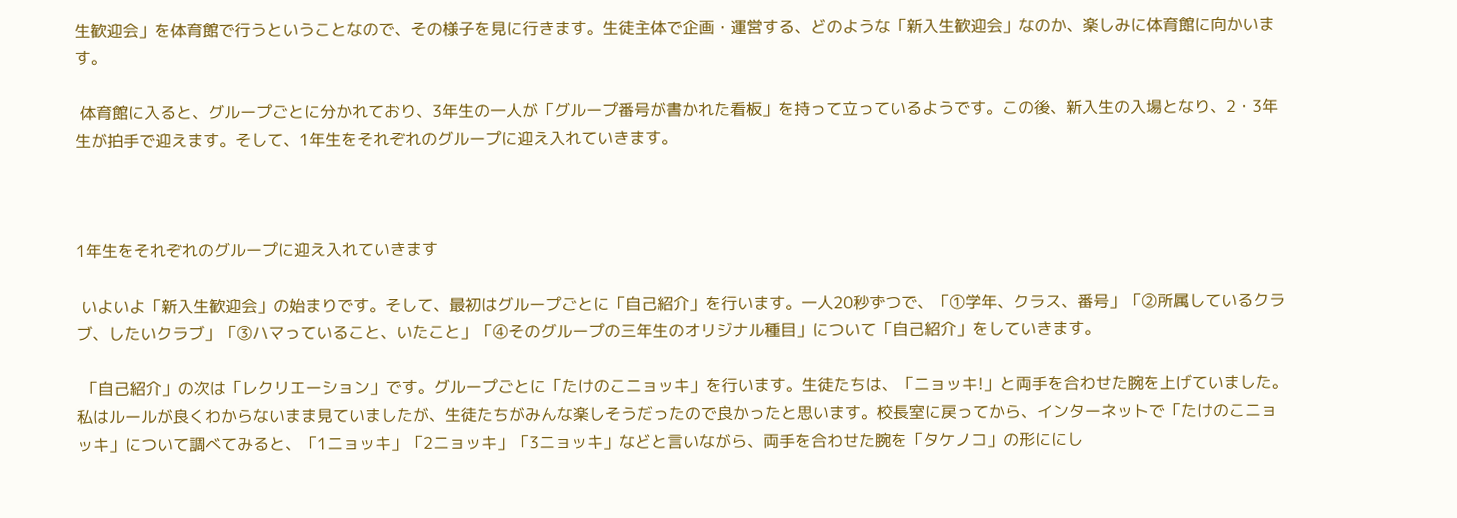生歓迎会」を体育館で行うということなので、その様子を見に行きます。生徒主体で企画・運営する、どのような「新入生歓迎会」なのか、楽しみに体育館に向かいます。

 体育館に入ると、グループごとに分かれており、3年生の一人が「グループ番号が書かれた看板」を持って立っているようです。この後、新入生の入場となり、2・3年生が拍手で迎えます。そして、1年生をそれぞれのグループに迎え入れていきます。



1年生をそれぞれのグループに迎え入れていきます

 いよいよ「新入生歓迎会」の始まりです。そして、最初はグループごとに「自己紹介」を行います。一人20秒ずつで、「①学年、クラス、番号」「②所属しているクラブ、したいクラブ」「③ハマっていること、いたこと」「④そのグループの三年生のオリジナル種目」について「自己紹介」をしていきます。

 「自己紹介」の次は「レクリエーション」です。グループごとに「たけのこニョッキ」を行います。生徒たちは、「ニョッキ!」と両手を合わせた腕を上げていました。私はルールが良くわからないまま見ていましたが、生徒たちがみんな楽しそうだったので良かったと思います。校長室に戻ってから、インターネットで「たけのこニョッキ」について調べてみると、「1ニョッキ」「2ニョッキ」「3ニョッキ」などと言いながら、両手を合わせた腕を「タケノコ」の形ににし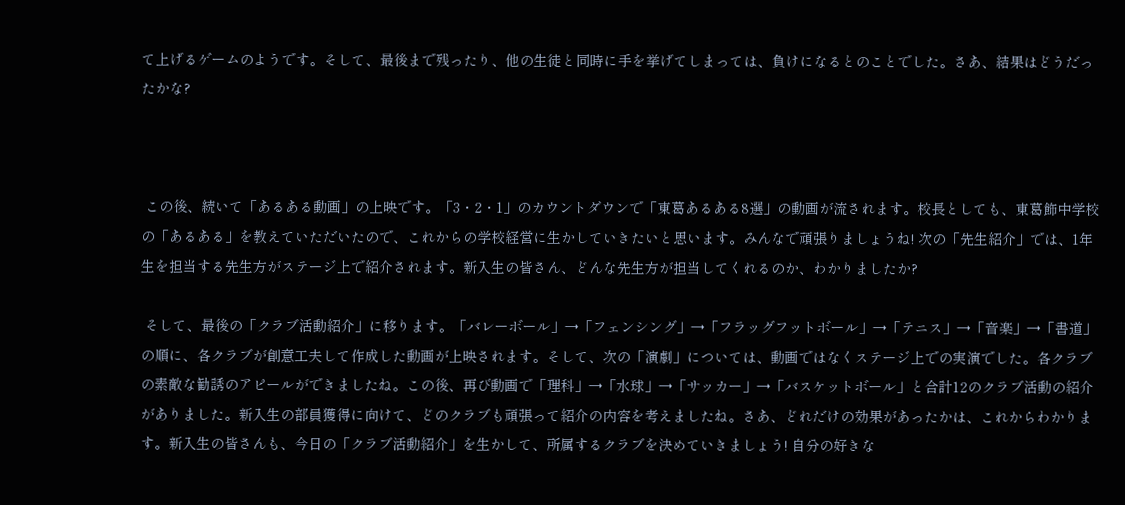て上げるゲームのようです。そして、最後まで残ったり、他の生徒と同時に手を挙げてしまっては、負けになるとのことでした。さあ、結果はどうだったかな?



 この後、続いて「あるある動画」の上映です。「3・2・1」のカウントダウンで「東葛あるある8選」の動画が流されます。校長としても、東葛飾中学校の「あるある」を教えていただいたので、これからの学校経営に生かしていきたいと思います。みんなで頑張りましょうね! 次の「先生紹介」では、1年生を担当する先生方がステージ上で紹介されます。新入生の皆さん、どんな先生方が担当してくれるのか、わかりましたか?

 そして、最後の「クラブ活動紹介」に移ります。「バレーボール」→「フェンシング」→「フラッグフットボール」→「テニス」→「音楽」→「書道」の順に、各クラブが創意工夫して作成した動画が上映されます。そして、次の「演劇」については、動画ではなくステージ上での実演でした。各クラブの素敵な勧誘のアピールができましたね。この後、再び動画で「理科」→「水球」→「サッカー」→「バスケットボール」と合計12のクラブ活動の紹介がありました。新入生の部員獲得に向けて、どのクラブも頑張って紹介の内容を考えましたね。さあ、どれだけの効果があったかは、これからわかります。新入生の皆さんも、今日の「クラブ活動紹介」を生かして、所属するクラブを決めていきましょう! 自分の好きな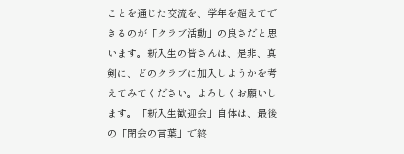ことを通じた交流を、学年を超えてできるのが「クラブ活動」の良さだと思います。新入生の皆さんは、是非、真剣に、どのクラブに加入しようかを考えてみてください。よろしくお願いします。「新入生歓迎会」自体は、最後の「閉会の言葉」で終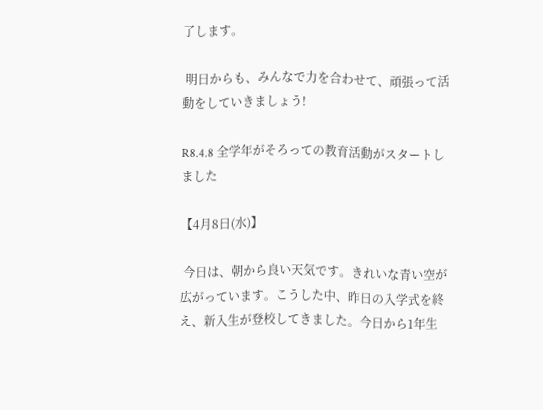了します。

 明日からも、みんなで力を合わせて、頑張って活動をしていきましょう!

R8.4.8 全学年がそろっての教育活動がスタートしました

【4月8日(水)】

 今日は、朝から良い天気です。きれいな青い空が広がっています。こうした中、昨日の入学式を終え、新入生が登校してきました。今日から1年生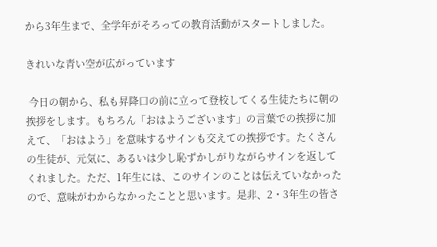から3年生まで、全学年がそろっての教育活動がスタートしました。

きれいな青い空が広がっています

 今日の朝から、私も昇降口の前に立って登校してくる生徒たちに朝の挨拶をします。もちろん「おはようございます」の言葉での挨拶に加えて、「おはよう」を意味するサインも交えての挨拶です。たくさんの生徒が、元気に、あるいは少し恥ずかしがりながらサインを返してくれました。ただ、1年生には、このサインのことは伝えていなかったので、意味がわからなかったことと思います。是非、2・3年生の皆さ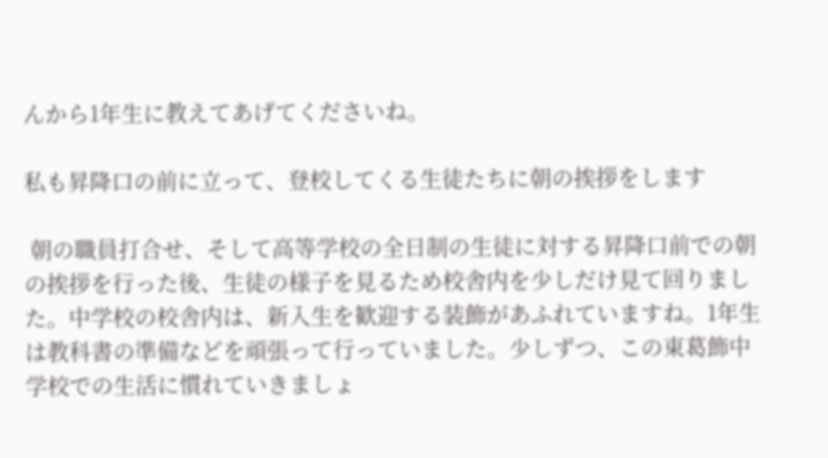んから1年生に教えてあげてくださいね。

私も昇降口の前に立って、登校してくる生徒たちに朝の挨拶をします

 朝の職員打合せ、そして高等学校の全日制の生徒に対する昇降口前での朝の挨拶を行った後、生徒の様子を見るため校舎内を少しだけ見て回りました。中学校の校舎内は、新入生を歓迎する装飾があふれていますね。1年生は教科書の準備などを頑張って行っていました。少しずつ、この東葛飾中学校での生活に慣れていきましょ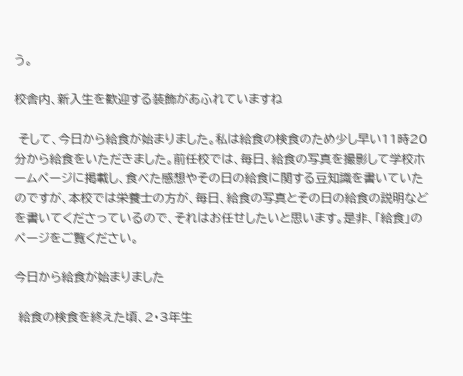う。

校舎内、新入生を歓迎する装飾があふれていますね

 そして、今日から給食が始まりました。私は給食の検食のため少し早い11時20分から給食をいただきました。前任校では、毎日、給食の写真を撮影して学校ホームページに掲載し、食べた感想やその日の給食に関する豆知識を書いていたのですが、本校では栄養士の方が、毎日、給食の写真とその日の給食の説明などを書いてくださっているので、それはお任せしたいと思います。是非、「給食」のページをご覧ください。

今日から給食が始まりました

 給食の検食を終えた頃、2・3年生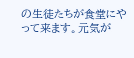の生徒たちが食堂にやって来ます。元気が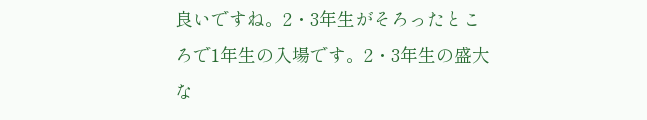良いですね。2・3年生がそろったところで1年生の入場です。2・3年生の盛大な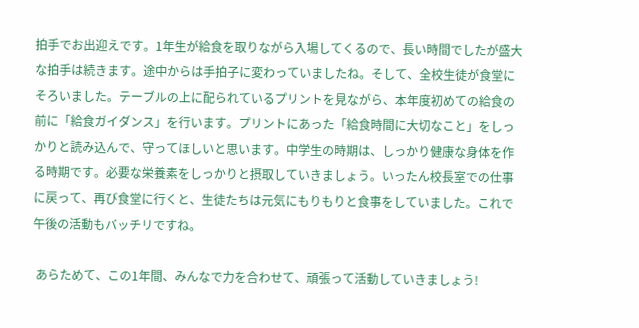拍手でお出迎えです。1年生が給食を取りながら入場してくるので、長い時間でしたが盛大な拍手は続きます。途中からは手拍子に変わっていましたね。そして、全校生徒が食堂にそろいました。テーブルの上に配られているプリントを見ながら、本年度初めての給食の前に「給食ガイダンス」を行います。プリントにあった「給食時間に大切なこと」をしっかりと読み込んで、守ってほしいと思います。中学生の時期は、しっかり健康な身体を作る時期です。必要な栄養素をしっかりと摂取していきましょう。いったん校長室での仕事に戻って、再び食堂に行くと、生徒たちは元気にもりもりと食事をしていました。これで午後の活動もバッチリですね。

 あらためて、この1年間、みんなで力を合わせて、頑張って活動していきましょう!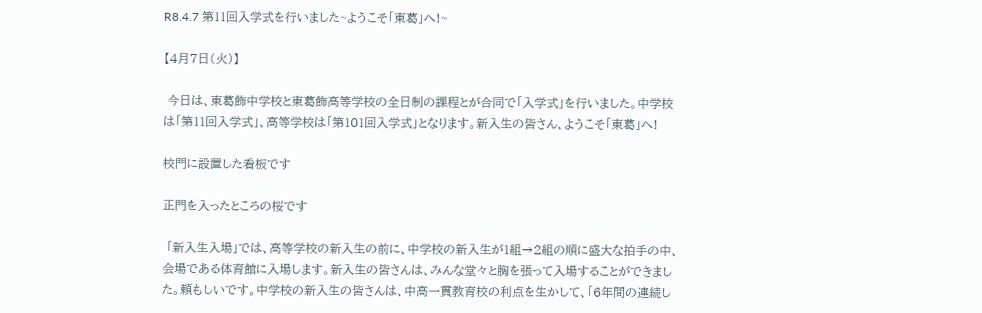R8.4.7 第11回入学式を行いました~ようこそ「東葛」へ!~

【4月7日(火)】

 今日は、東葛飾中学校と東葛飾高等学校の全日制の課程とが合同で「入学式」を行いました。中学校は「第11回入学式」、高等学校は「第101回入学式」となります。新入生の皆さん、ようこそ「東葛」へ!

校門に設置した看板です

正門を入ったところの桜です

 「新入生入場」では、高等学校の新入生の前に、中学校の新入生が1組→2組の順に盛大な拍手の中、会場である体育館に入場します。新入生の皆さんは、みんな堂々と胸を張って入場することができました。頼もしいです。中学校の新入生の皆さんは、中高一貫教育校の利点を生かして、「6年間の連続し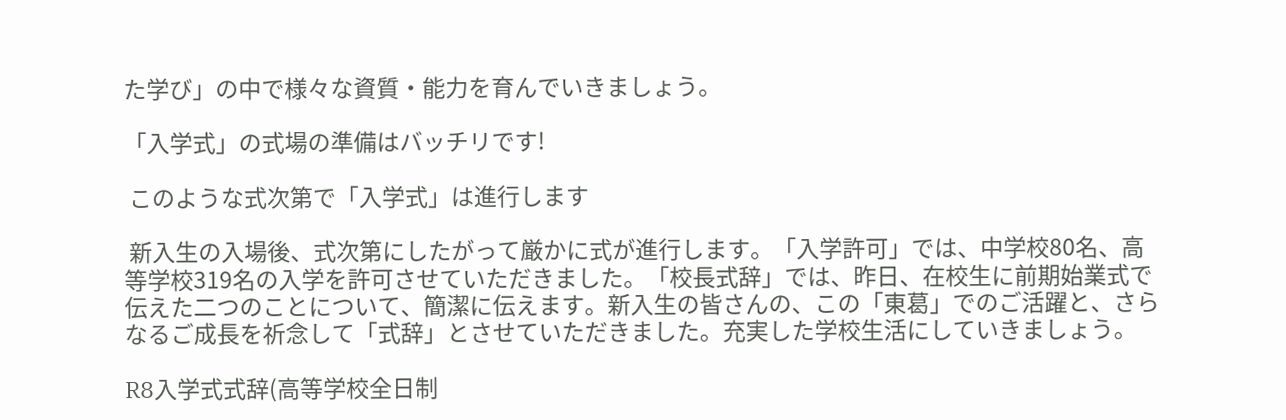た学び」の中で様々な資質・能力を育んでいきましょう。

「入学式」の式場の準備はバッチリです!

 このような式次第で「入学式」は進行します

 新入生の入場後、式次第にしたがって厳かに式が進行します。「入学許可」では、中学校80名、高等学校319名の入学を許可させていただきました。「校長式辞」では、昨日、在校生に前期始業式で伝えた二つのことについて、簡潔に伝えます。新入生の皆さんの、この「東葛」でのご活躍と、さらなるご成長を祈念して「式辞」とさせていただきました。充実した学校生活にしていきましょう。

R8入学式式辞(高等学校全日制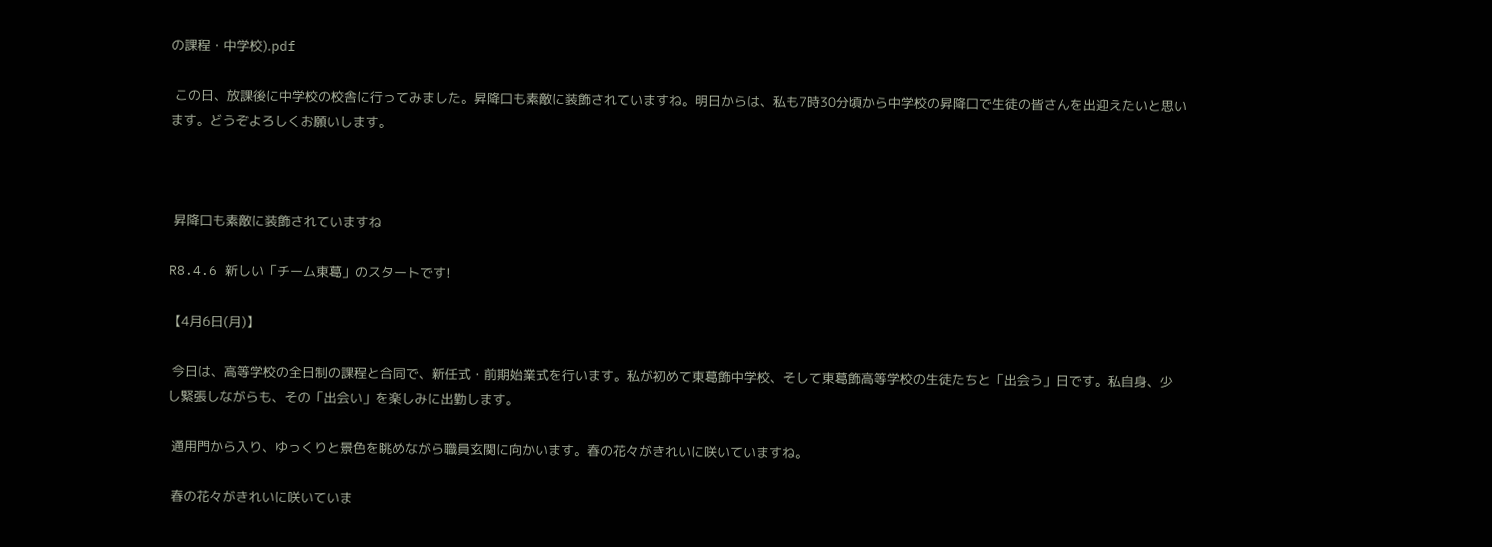の課程・中学校).pdf

 この日、放課後に中学校の校舎に行ってみました。昇降口も素敵に装飾されていますね。明日からは、私も7時30分頃から中学校の昇降口で生徒の皆さんを出迎えたいと思います。どうぞよろしくお願いします。



 昇降口も素敵に装飾されていますね

R8.4.6 新しい「チーム東葛」のスタートです!

【4月6日(月)】

 今日は、高等学校の全日制の課程と合同で、新任式・前期始業式を行います。私が初めて東葛飾中学校、そして東葛飾高等学校の生徒たちと「出会う」日です。私自身、少し緊張しながらも、その「出会い」を楽しみに出勤します。

 通用門から入り、ゆっくりと景色を眺めながら職員玄関に向かいます。春の花々がきれいに咲いていますね。

 春の花々がきれいに咲いていま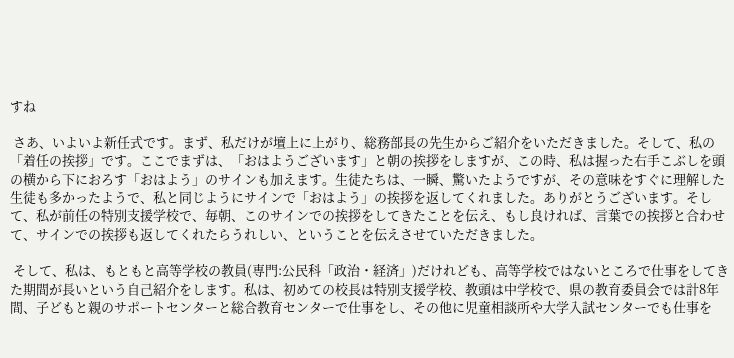すね

 さあ、いよいよ新任式です。まず、私だけが壇上に上がり、総務部長の先生からご紹介をいただきました。そして、私の「着任の挨拶」です。ここでまずは、「おはようございます」と朝の挨拶をしますが、この時、私は握った右手こぶしを頭の横から下におろす「おはよう」のサインも加えます。生徒たちは、一瞬、驚いたようですが、その意味をすぐに理解した生徒も多かったようで、私と同じようにサインで「おはよう」の挨拶を返してくれました。ありがとうございます。そして、私が前任の特別支援学校で、毎朝、このサインでの挨拶をしてきたことを伝え、もし良ければ、言葉での挨拶と合わせて、サインでの挨拶も返してくれたらうれしい、ということを伝えさせていただきました。

 そして、私は、もともと高等学校の教員(専門:公民科「政治・経済」)だけれども、高等学校ではないところで仕事をしてきた期間が長いという自己紹介をします。私は、初めての校長は特別支援学校、教頭は中学校で、県の教育委員会では計8年間、子どもと親のサポートセンターと総合教育センターで仕事をし、その他に児童相談所や大学入試センターでも仕事を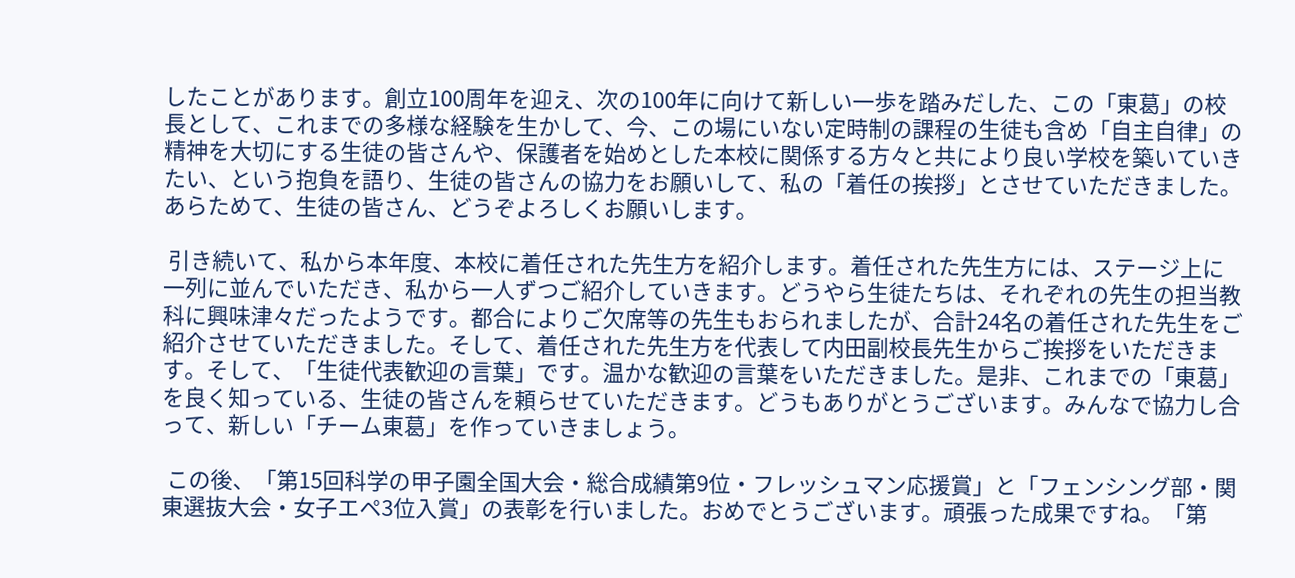したことがあります。創立100周年を迎え、次の100年に向けて新しい一歩を踏みだした、この「東葛」の校長として、これまでの多様な経験を生かして、今、この場にいない定時制の課程の生徒も含め「自主自律」の精神を大切にする生徒の皆さんや、保護者を始めとした本校に関係する方々と共により良い学校を築いていきたい、という抱負を語り、生徒の皆さんの協力をお願いして、私の「着任の挨拶」とさせていただきました。あらためて、生徒の皆さん、どうぞよろしくお願いします。

 引き続いて、私から本年度、本校に着任された先生方を紹介します。着任された先生方には、ステージ上に一列に並んでいただき、私から一人ずつご紹介していきます。どうやら生徒たちは、それぞれの先生の担当教科に興味津々だったようです。都合によりご欠席等の先生もおられましたが、合計24名の着任された先生をご紹介させていただきました。そして、着任された先生方を代表して内田副校長先生からご挨拶をいただきます。そして、「生徒代表歓迎の言葉」です。温かな歓迎の言葉をいただきました。是非、これまでの「東葛」を良く知っている、生徒の皆さんを頼らせていただきます。どうもありがとうございます。みんなで協力し合って、新しい「チーム東葛」を作っていきましょう。

 この後、「第15回科学の甲子園全国大会・総合成績第9位・フレッシュマン応援賞」と「フェンシング部・関東選抜大会・女子エペ3位入賞」の表彰を行いました。おめでとうございます。頑張った成果ですね。「第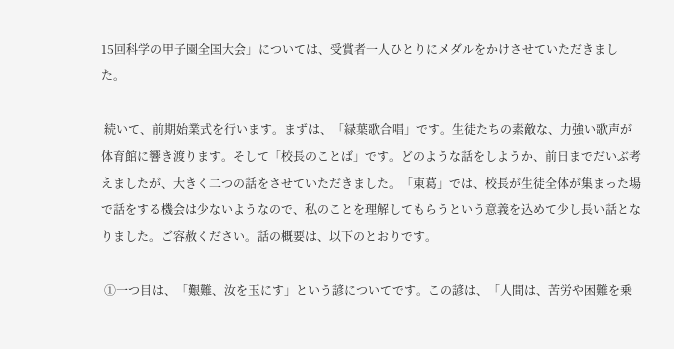15回科学の甲子園全国大会」については、受賞者一人ひとりにメダルをかけさせていただきました。

 続いて、前期始業式を行います。まずは、「緑葉歌合唱」です。生徒たちの素敵な、力強い歌声が体育館に響き渡ります。そして「校長のことば」です。どのような話をしようか、前日までだいぶ考えましたが、大きく二つの話をさせていただきました。「東葛」では、校長が生徒全体が集まった場で話をする機会は少ないようなので、私のことを理解してもらうという意義を込めて少し長い話となりました。ご容赦ください。話の概要は、以下のとおりです。

 ①一つ目は、「艱難、汝を玉にす」という諺についてです。この諺は、「人間は、苦労や困難を乗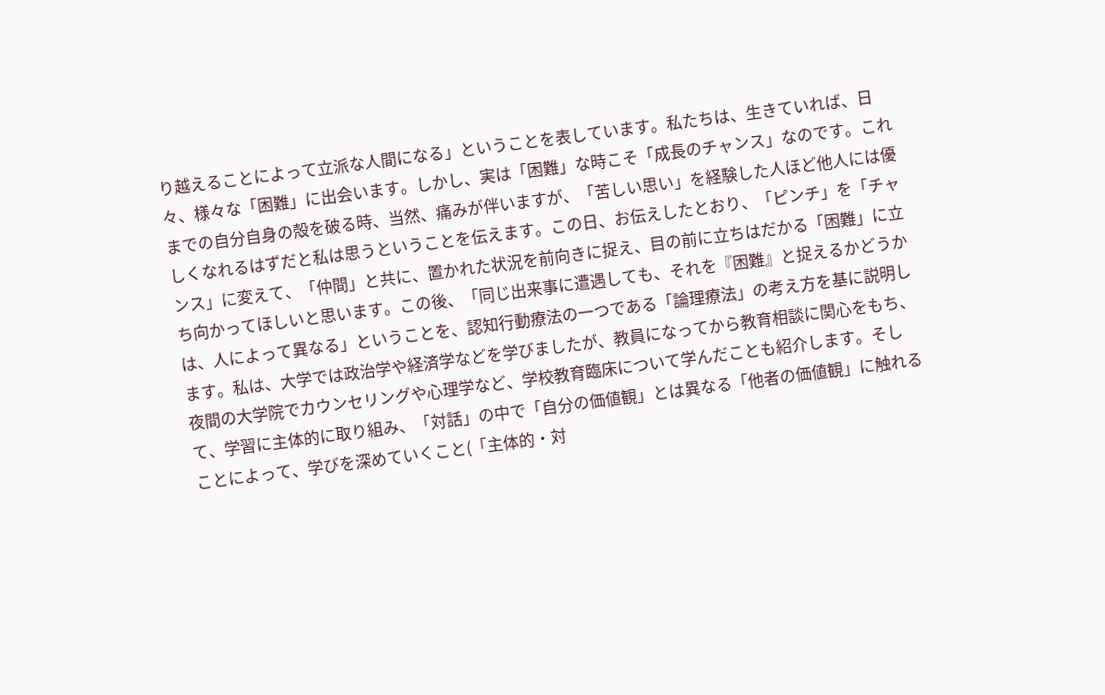り越えることによって立派な人間になる」ということを表しています。私たちは、生きていれば、日々、様々な「困難」に出会います。しかし、実は「困難」な時こそ「成長のチャンス」なのです。これまでの自分自身の殻を破る時、当然、痛みが伴いますが、「苦しい思い」を経験した人ほど他人には優しくなれるはずだと私は思うということを伝えます。この日、お伝えしたとおり、「ピンチ」を「チャンス」に変えて、「仲間」と共に、置かれた状況を前向きに捉え、目の前に立ちはだかる「困難」に立ち向かってほしいと思います。この後、「同じ出来事に遭遇しても、それを『困難』と捉えるかどうかは、人によって異なる」ということを、認知行動療法の一つである「論理療法」の考え方を基に説明します。私は、大学では政治学や経済学などを学びましたが、教員になってから教育相談に関心をもち、夜間の大学院でカウンセリングや心理学など、学校教育臨床について学んだことも紹介します。そして、学習に主体的に取り組み、「対話」の中で「自分の価値観」とは異なる「他者の価値観」に触れることによって、学びを深めていくこと(「主体的・対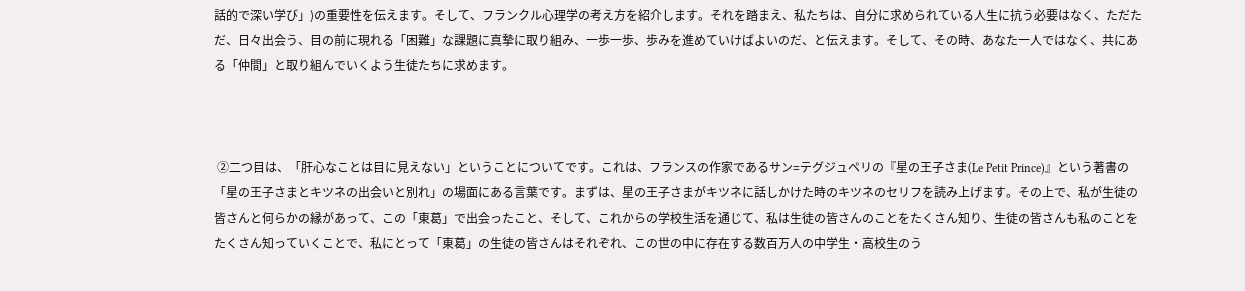話的で深い学び」)の重要性を伝えます。そして、フランクル心理学の考え方を紹介します。それを踏まえ、私たちは、自分に求められている人生に抗う必要はなく、ただただ、日々出会う、目の前に現れる「困難」な課題に真摯に取り組み、一歩一歩、歩みを進めていけばよいのだ、と伝えます。そして、その時、あなた一人ではなく、共にある「仲間」と取り組んでいくよう生徒たちに求めます。



 ②二つ目は、「肝心なことは目に見えない」ということについてです。これは、フランスの作家であるサン=テグジュペリの『星の王子さま(Le Petit Prince)』という著書の「星の王子さまとキツネの出会いと別れ」の場面にある言葉です。まずは、星の王子さまがキツネに話しかけた時のキツネのセリフを読み上げます。その上で、私が生徒の皆さんと何らかの縁があって、この「東葛」で出会ったこと、そして、これからの学校生活を通じて、私は生徒の皆さんのことをたくさん知り、生徒の皆さんも私のことをたくさん知っていくことで、私にとって「東葛」の生徒の皆さんはそれぞれ、この世の中に存在する数百万人の中学生・高校生のう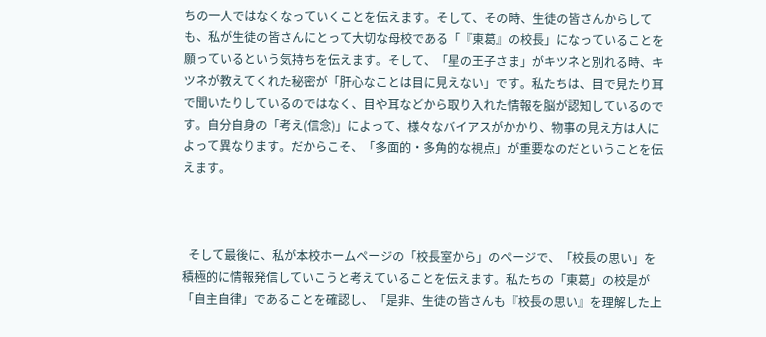ちの一人ではなくなっていくことを伝えます。そして、その時、生徒の皆さんからしても、私が生徒の皆さんにとって大切な母校である「『東葛』の校長」になっていることを願っているという気持ちを伝えます。そして、「星の王子さま」がキツネと別れる時、キツネが教えてくれた秘密が「肝心なことは目に見えない」です。私たちは、目で見たり耳で聞いたりしているのではなく、目や耳などから取り入れた情報を脳が認知しているのです。自分自身の「考え(信念)」によって、様々なバイアスがかかり、物事の見え方は人によって異なります。だからこそ、「多面的・多角的な視点」が重要なのだということを伝えます。



  そして最後に、私が本校ホームページの「校長室から」のページで、「校長の思い」を積極的に情報発信していこうと考えていることを伝えます。私たちの「東葛」の校是が「自主自律」であることを確認し、「是非、生徒の皆さんも『校長の思い』を理解した上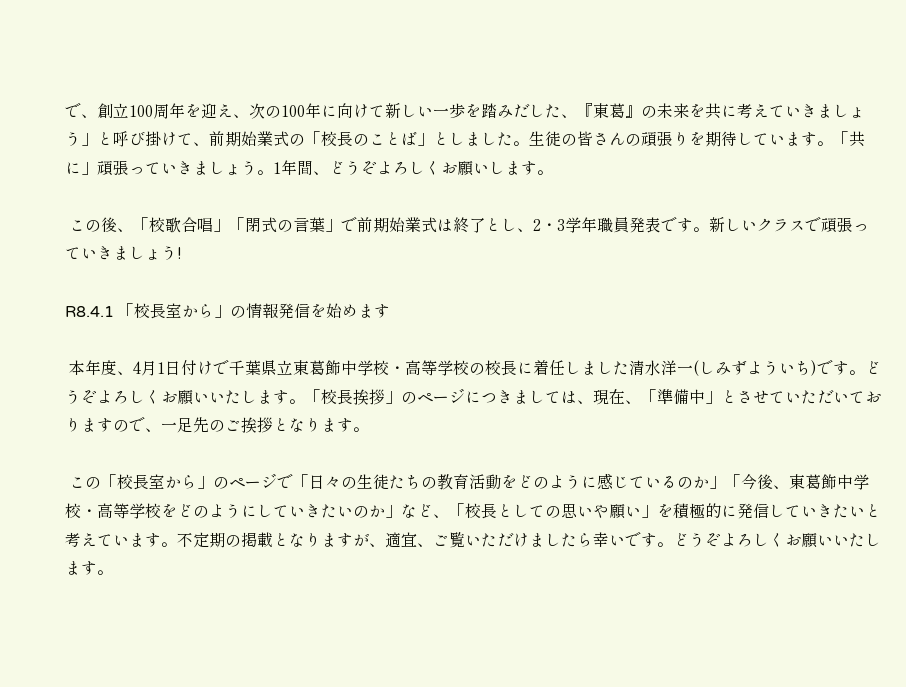で、創立100周年を迎え、次の100年に向けて新しい一歩を踏みだした、『東葛』の未来を共に考えていきましょう」と呼び掛けて、前期始業式の「校長のことば」としました。生徒の皆さんの頑張りを期待しています。「共に」頑張っていきましょう。1年間、どうぞよろしくお願いします。

 この後、「校歌合唱」「閉式の言葉」で前期始業式は終了とし、2・3学年職員発表です。新しいクラスで頑張っていきましょう!

R8.4.1 「校長室から」の情報発信を始めます

 本年度、4月1日付けで千葉県立東葛飾中学校・高等学校の校長に着任しました清水洋一(しみずよういち)です。どうぞよろしくお願いいたします。「校長挨拶」のページにつきましては、現在、「準備中」とさせていただいておりますので、一足先のご挨拶となります。

 この「校長室から」のページで「日々の生徒たちの教育活動をどのように感じているのか」「今後、東葛飾中学校・高等学校をどのようにしていきたいのか」など、「校長としての思いや願い」を積極的に発信していきたいと考えています。不定期の掲載となりますが、適宜、ご覧いただけましたら幸いです。どうぞよろしくお願いいたします。